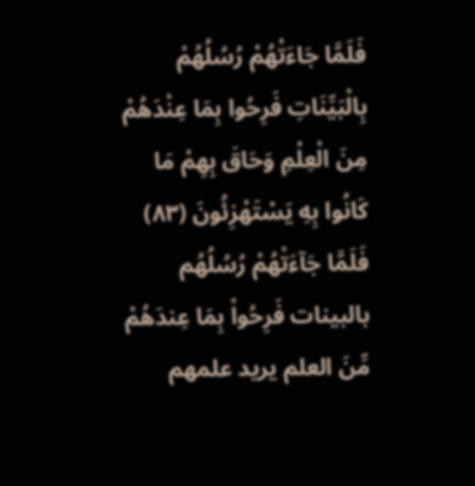فَلَمَّا جَاءَتْهُمْ رُسُلُهُمْ بِالْبَيِّنَاتِ فَرِحُوا بِمَا عِنْدَهُمْ مِنَ الْعِلْمِ وَحَاقَ بِهِمْ مَا كَانُوا بِهِ يَسْتَهْزِئُونَ (٨٣)
فَلَمَّا جَآءَتْهُمْ رُسُلُهُم بالبينات فَرِحُواْ بِمَا عِندَهُمْ مِّنَ العلم يريد علمهم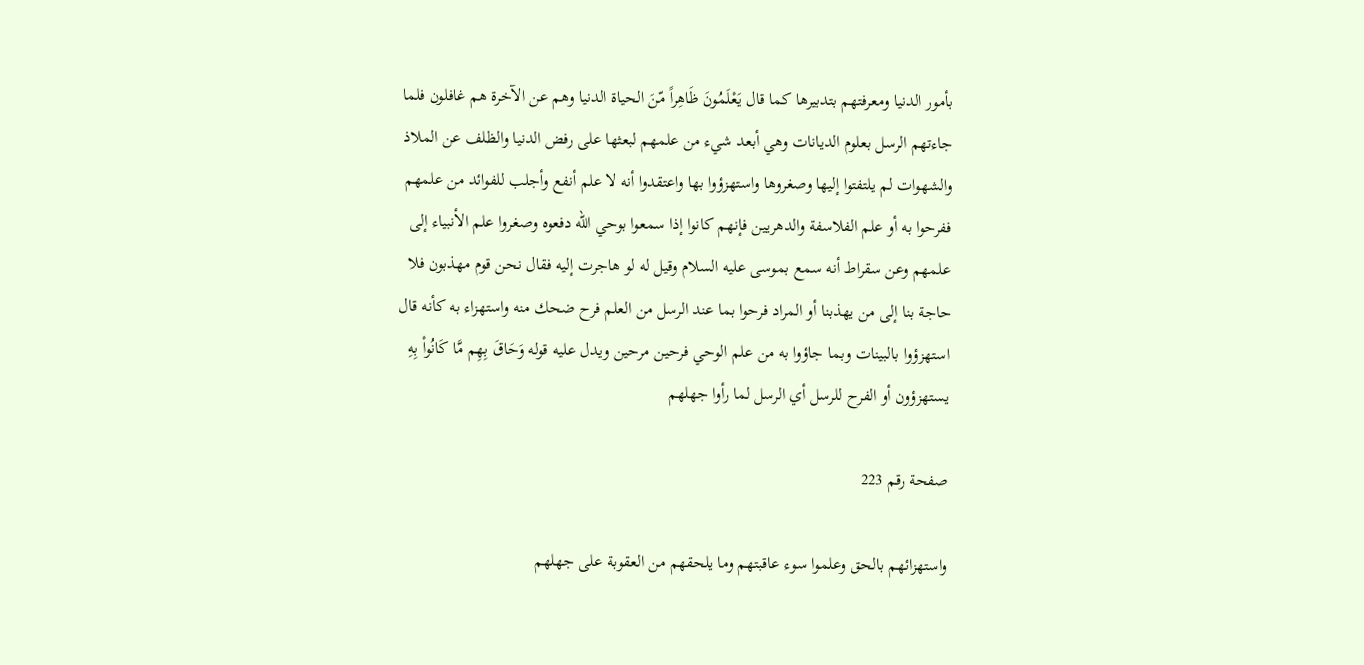بأمور الدنيا ومعرفتهم بتدبيرها كما قال يَعْلَمُونَ ظَاهِراً مّنَ الحياة الدنيا وهم عن الآخرة هم غافلون فلما جاءتهم الرسل بعلوم الديانات وهي أبعد شيء من علمهم لبعثها على رفض الدنيا والظلف عن الملاذ والشهوات لم يلتفتوا إليها وصغروها واستهزؤوا بها واعتقدوا أنه لا علم أنفع وأجلب للفوائد من علمهم ففرحوا به أو علم الفلاسفة والدهريين فإنهم كانوا إذا سمعوا بوحي الله دفعوه وصغروا علم الأنبياء إلى علمهم وعن سقراط أنه سمع بموسى عليه السلام وقيل له لو هاجرت إليه فقال نحن قوم مهذبون فلا حاجة بنا إلى من يهذبنا أو المراد فرحوا بما عند الرسل من العلم فرح ضحك منه واستهزاء به كأنه قال استهزؤوا بالبينات وبما جاؤوا به من علم الوحي فرحين مرحين ويدل عليه قوله وَحَاقَ بِهِم مَّا كَانُواْ بِهِ يستهزؤون أو الفرح للرسل أي الرسل لما رأوا جهلهم

صفحة رقم 223

واستهزائهم بالحق وعلموا سوء عاقبتهم وما يلحقهم من العقوبة على جهلهم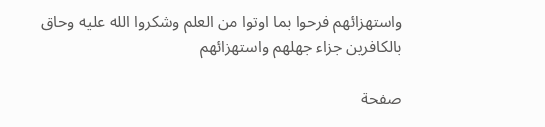واستهزائهم فرحوا بما اوتوا من العلم وشكروا الله عليه وحاق بالكافرين جزاء جهلهم واستهزائهم

صفحة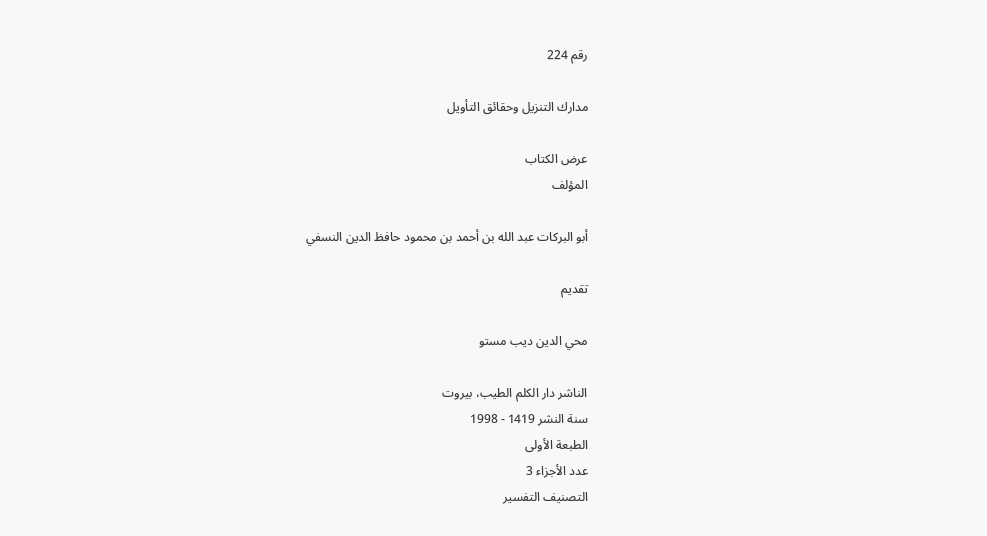رقم 224

مدارك التنزيل وحقائق التأويل

عرض الكتاب
المؤلف

أبو البركات عبد الله بن أحمد بن محمود حافظ الدين النسفي

تقديم

محي الدين ديب مستو

الناشر دار الكلم الطيب، بيروت
سنة النشر 1419 - 1998
الطبعة الأولى
عدد الأجزاء 3
التصنيف التفسير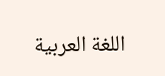اللغة العربية